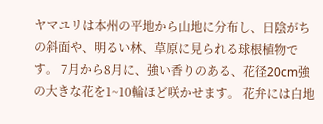ヤマユリは本州の平地から山地に分布し、日陰がちの斜面や、明るい林、草原に見られる球根植物です。 7月から8月に、強い香りのある、花径20cm強の大きな花を1~10輪ほど咲かせます。 花弁には白地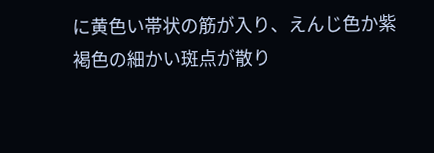に黄色い帯状の筋が入り、えんじ色か紫褐色の細かい斑点が散り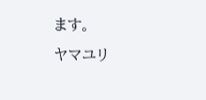ます。
ヤマユリ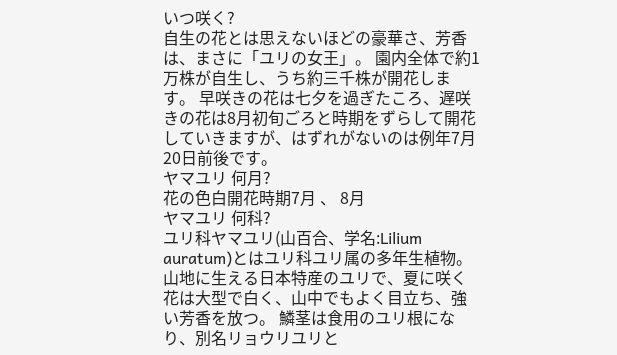いつ咲く?
自生の花とは思えないほどの豪華さ、芳香は、まさに「ユリの女王」。 園内全体で約1万株が自生し、うち約三千株が開花します。 早咲きの花は七夕を過ぎたころ、遅咲きの花は8月初旬ごろと時期をずらして開花していきますが、はずれがないのは例年7月20日前後です。
ヤマユリ 何月?
花の色白開花時期7月 、 8月
ヤマユリ 何科?
ユリ科ヤマユリ(山百合、学名:Lilium auratum)とはユリ科ユリ属の多年生植物。 山地に生える日本特産のユリで、夏に咲く花は大型で白く、山中でもよく目立ち、強い芳香を放つ。 鱗茎は食用のユリ根になり、別名リョウリユリと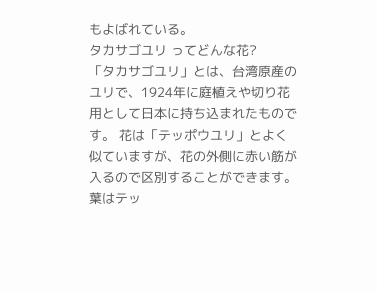もよばれている。
タカサゴユリ ってどんな花?
「タカサゴユリ」とは、台湾原産のユリで、1924年に庭植えや切り花用として日本に持ち込まれたものです。 花は「テッポウユリ」とよく似ていますが、花の外側に赤い筋が入るので区別することができます。 葉はテッ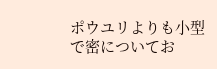ポウユリよりも小型で密についてお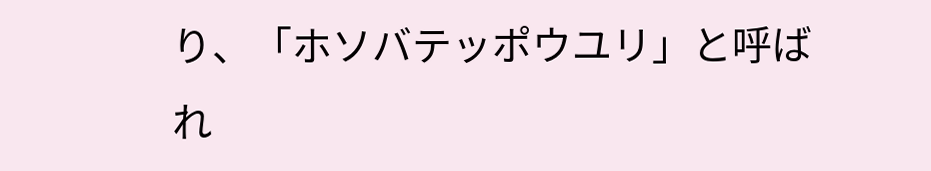り、「ホソバテッポウユリ」と呼ばれ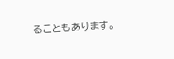ることもあります。